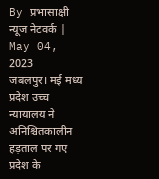By प्रभासाक्षी न्यूज नेटवर्क | May 04, 2023
जबलपुर। मई मध्य प्रदेश उच्च न्यायालय ने अनिश्चितकालीन हड़ताल पर गए प्रदेश के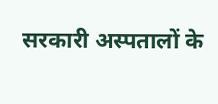सरकारी अस्पतालों के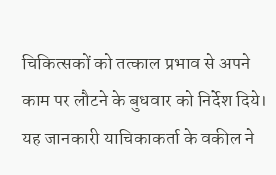चिकित्सकों को तत्काल प्रभाव से अपने काम पर लौटने के बुधवार को निर्देश दिये। यह जानकारी याचिकाकर्ता के वकील ने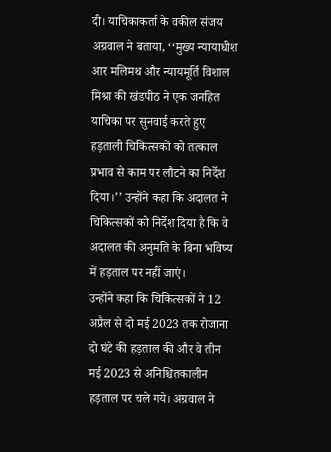दी। याचिकाकर्ता के वकील संजय अग्रवाल ने बताया, ‘‘मुख्य न्यायाधीश आर मलिमथ और न्यायमूर्ति विशाल मिश्रा की खंडपीठ ने एक जनहित याचिका पर सुनवाई करते हुए हड़ताली चिकित्सकों को तत्काल प्रभाव से काम पर लौटने का निर्देश दिया।’’ उन्होंने कहा कि अदालत ने चिकित्सकों को निर्देश दिया है कि वे अदालत की अनुमति के बिना भविष्य में हड़ताल पर नहीं जाएं।
उन्होंने कहा कि चिकित्सकों ने 12 अप्रैल से दो मई 2023 तक रोजाना दो घंटे की हड़ताल की और वे तीन मई 2023 से अनिश्चितकालीन हड़ताल पर चले गये। अग्रवाल ने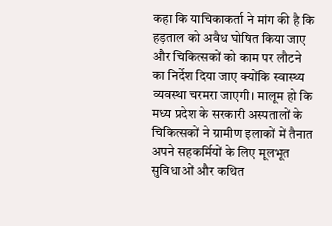कहा कि याचिकाकर्ता ने मांग की है कि हड़ताल को अवैध घोषित किया जाए और चिकित्सकों को काम पर लौटने का निर्देश दिया जाए क्योंकि स्वास्थ्य व्यवस्था चरमरा जाएगी। मालूम हो कि मध्य प्रदेश के सरकारी अस्पतालों के चिकित्सकों ने ग्रामीण इलाकों में तैनात अपने सहकर्मियों के लिए मूलभूत सुविधाओं और कथित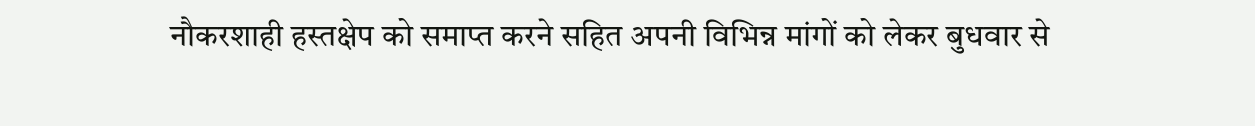नौकरशाही हस्तक्षेप को समाप्त करने सहित अपनी विभिन्न मांगों को लेकर बुधवार से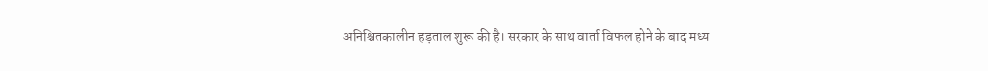अनिश्चितकालीन हड़ताल शुरू की है। सरकार के साथ वार्ता विफल होने के बाद मध्य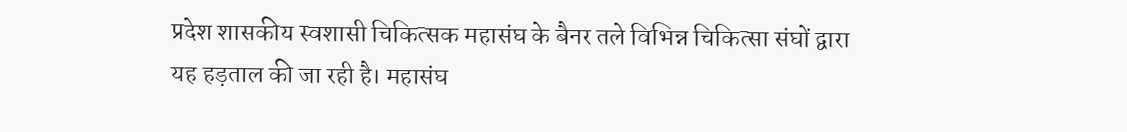प्रदेश शासकीय स्वशासी चिकित्सक महासंघ के बैनर तले विभिन्न चिकित्सा संघों द्वारा यह हड़ताल की जा रही है। महासंघ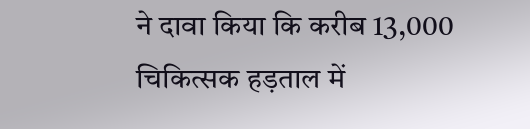ने दावा किया कि करीब 13,000 चिकित्सक हड़ताल में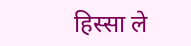हिस्सा ले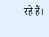रहे हैं।